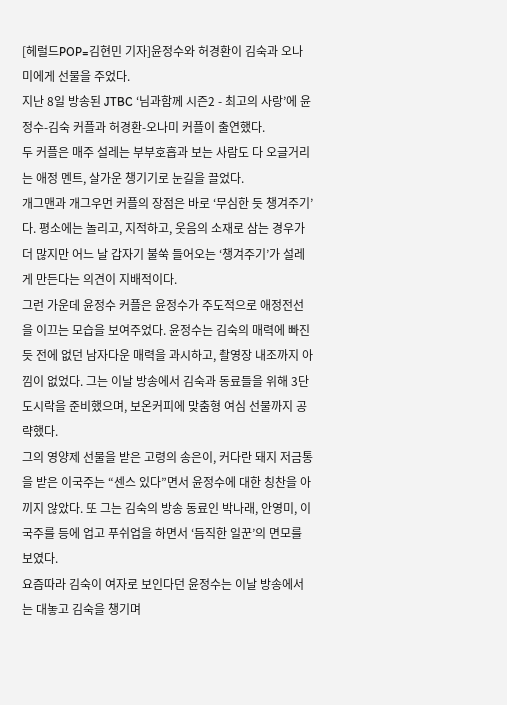[헤럴드POP=김현민 기자]윤정수와 허경환이 김숙과 오나미에게 선물을 주었다.
지난 8일 방송된 JTBC ‘님과함께 시즌2 - 최고의 사랑’에 윤정수-김숙 커플과 허경환-오나미 커플이 출연했다.
두 커플은 매주 설레는 부부호흡과 보는 사람도 다 오글거리는 애정 멘트, 살가운 챙기기로 눈길을 끌었다.
개그맨과 개그우먼 커플의 장점은 바로 ‘무심한 듯 챙겨주기’다. 평소에는 놀리고, 지적하고, 웃음의 소재로 삼는 경우가 더 많지만 어느 날 갑자기 불쑥 들어오는 ‘챙겨주기’가 설레게 만든다는 의견이 지배적이다.
그런 가운데 윤정수 커플은 윤정수가 주도적으로 애정전선을 이끄는 모습을 보여주었다. 윤정수는 김숙의 매력에 빠진 듯 전에 없던 남자다운 매력을 과시하고, 촬영장 내조까지 아낌이 없었다. 그는 이날 방송에서 김숙과 동료들을 위해 3단 도시락을 준비했으며, 보온커피에 맞춤형 여심 선물까지 공략했다.
그의 영양제 선물을 받은 고령의 송은이, 커다란 돼지 저금통을 받은 이국주는 “센스 있다”면서 윤정수에 대한 칭찬을 아끼지 않았다. 또 그는 김숙의 방송 동료인 박나래, 안영미, 이국주를 등에 업고 푸쉬업을 하면서 ‘듬직한 일꾼’의 면모를 보였다.
요즘따라 김숙이 여자로 보인다던 윤정수는 이날 방송에서는 대놓고 김숙을 챙기며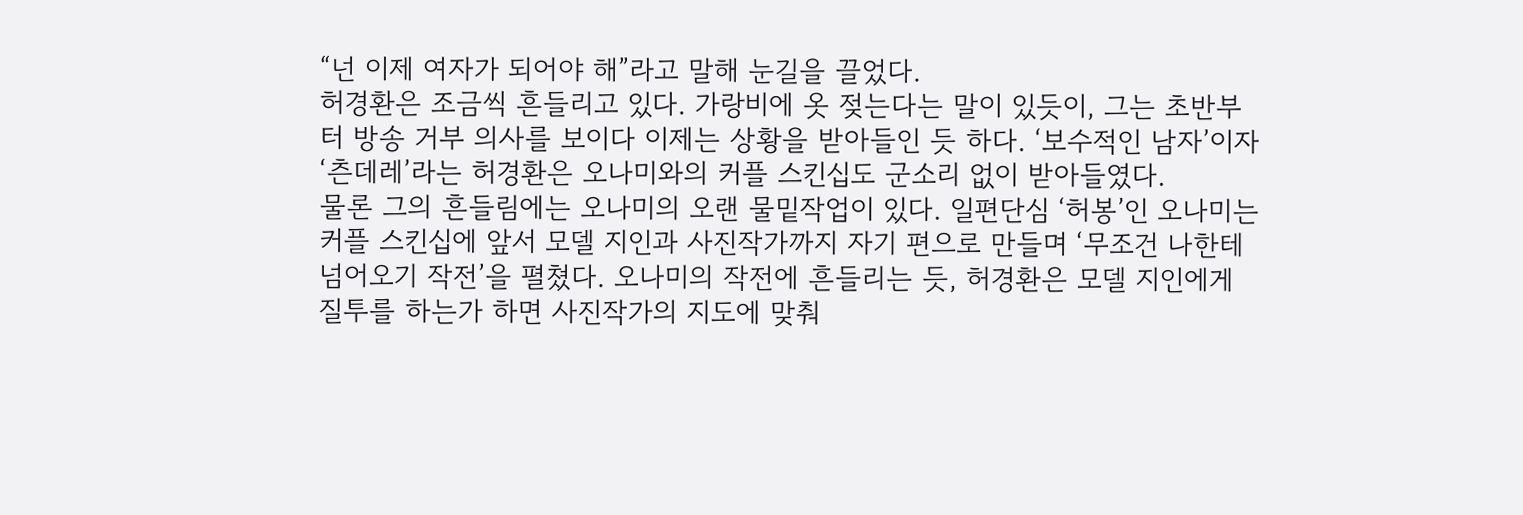“넌 이제 여자가 되어야 해”라고 말해 눈길을 끌었다.
허경환은 조금씩 흔들리고 있다. 가랑비에 옷 젖는다는 말이 있듯이, 그는 초반부터 방송 거부 의사를 보이다 이제는 상황을 받아들인 듯 하다. ‘보수적인 남자’이자 ‘츤데레’라는 허경환은 오나미와의 커플 스킨십도 군소리 없이 받아들였다.
물론 그의 흔들림에는 오나미의 오랜 물밑작업이 있다. 일편단심 ‘허봉’인 오나미는 커플 스킨십에 앞서 모델 지인과 사진작가까지 자기 편으로 만들며 ‘무조건 나한테 넘어오기 작전’을 펼쳤다. 오나미의 작전에 흔들리는 듯, 허경환은 모델 지인에게 질투를 하는가 하면 사진작가의 지도에 맞춰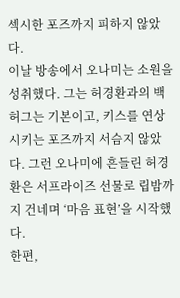섹시한 포즈까지 피하지 않았다.
이날 방송에서 오나미는 소원을 성취했다. 그는 허경환과의 백허그는 기본이고, 키스를 연상시키는 포즈까지 서슴지 않았다. 그런 오나미에 흔들린 허경환은 서프라이즈 선물로 립밤까지 건네며 ‘마음 표현’을 시작했다.
한편,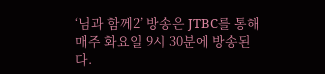‘님과 함께2’ 방송은 JTBC를 통해 매주 화요일 9시 30분에 방송된다.